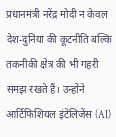प्रधानमंत्री नरेंद्र मोदी न केवल देश-दुनिया की कूटनीति बल्कि तकनीकी क्षेत्र की भी गहरी समझ रखते हैं। उन्होंने आर्टिफिशियल इंटेलिजेंस (AI)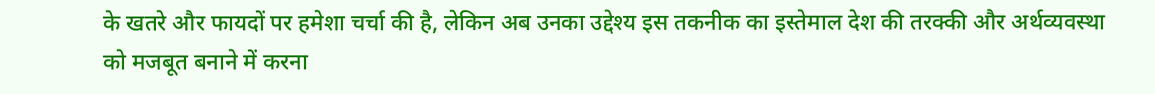के खतरे और फायदों पर हमेशा चर्चा की है, लेकिन अब उनका उद्देश्य इस तकनीक का इस्तेमाल देश की तरक्की और अर्थव्यवस्था को मजबूत बनाने में करना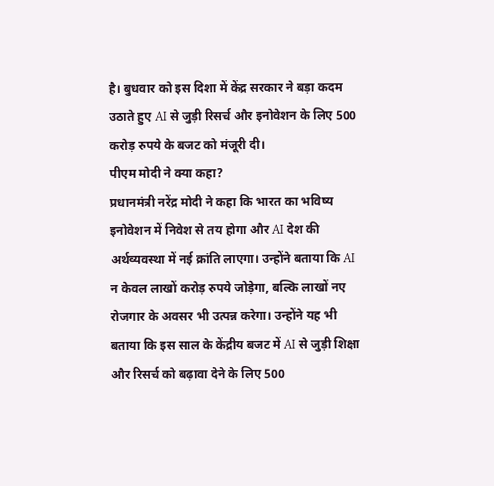है। बुधवार को इस दिशा में केंद्र सरकार ने बड़ा कदम उठाते हुए AI से जुड़ी रिसर्च और इनोवेशन के लिए 500 करोड़ रुपये के बजट को मंजूरी दी।
पीएम मोदी ने क्या कहा?
प्रधानमंत्री नरेंद्र मोदी ने कहा कि भारत का भविष्य इनोवेशन में निवेश से तय होगा और AI देश की अर्थव्यवस्था में नई क्रांति लाएगा। उन्होंने बताया कि AI न केवल लाखों करोड़ रुपये जोड़ेगा, बल्कि लाखों नए रोजगार के अवसर भी उत्पन्न करेगा। उन्होंने यह भी बताया कि इस साल के केंद्रीय बजट में AI से जुड़ी शिक्षा और रिसर्च को बढ़ावा देने के लिए 500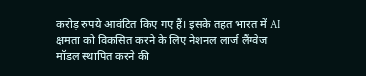करोड़ रुपये आवंटित किए गए हैं। इसके तहत भारत में AI क्षमता को विकसित करने के लिए नेशनल लार्ज लैंग्वेज मॉडल स्थापित करने की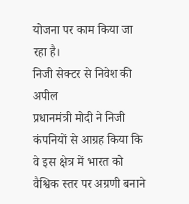योजना पर काम किया जा रहा है।
निजी सेक्टर से निवेश की अपील
प्रधानमंत्री मोदी ने निजी कंपनियों से आग्रह किया कि वे इस क्षेत्र में भारत को वैश्विक स्तर पर अग्रणी बनाने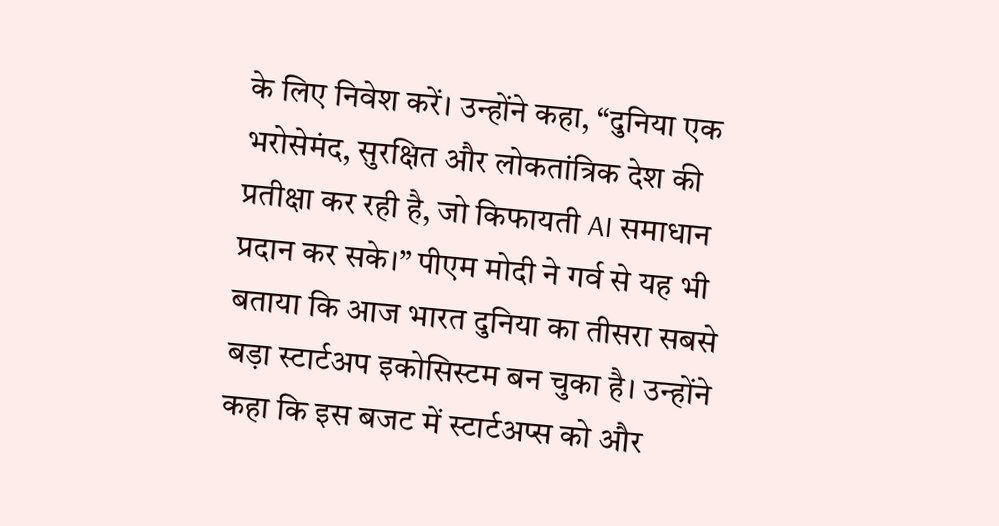के लिए निवेश करें। उन्होंने कहा, “दुनिया एक भरोसेमंद, सुरक्षित और लोकतांत्रिक देश की प्रतीक्षा कर रही है, जो किफायती AI समाधान प्रदान कर सके।” पीएम मोदी ने गर्व से यह भी बताया कि आज भारत दुनिया का तीसरा सबसे बड़ा स्टार्टअप इकोसिस्टम बन चुका है। उन्होंने कहा कि इस बजट में स्टार्टअप्स को और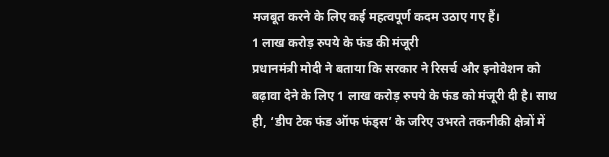मजबूत करने के लिए कई महत्वपूर्ण कदम उठाए गए हैं।
1 लाख करोड़ रुपये के फंड की मंजूरी
प्रधानमंत्री मोदी ने बताया कि सरकार ने रिसर्च और इनोवेशन को बढ़ावा देने के लिए 1 लाख करोड़ रुपये के फंड को मंजूरी दी है। साथ ही, ‘डीप टेक फंड ऑफ फंड्स’ के जरिए उभरते तकनीकी क्षेत्रों में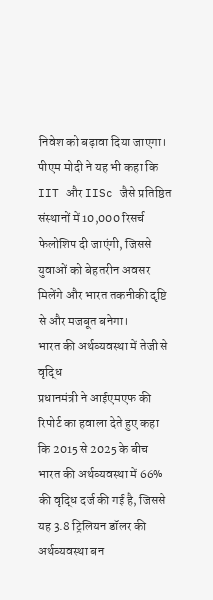निवेश को बढ़ावा दिया जाएगा। पीएम मोदी ने यह भी कहा कि IIT और IISc जैसे प्रतिष्ठित संस्थानों में 10,000 रिसर्च फेलोशिप दी जाएंगी, जिससे युवाओं को बेहतरीन अवसर मिलेंगे और भारत तकनीकी दृष्टि से और मजबूत बनेगा।
भारत की अर्थव्यवस्था में तेजी से वृद्धि
प्रधानमंत्री ने आईएमएफ की रिपोर्ट का हवाला देते हुए कहा कि 2015 से 2025 के बीच भारत की अर्थव्यवस्था में 66% की वृद्धि दर्ज की गई है, जिससे यह 3.8 ट्रिलियन डॉलर की अर्थव्यवस्था बन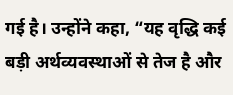गई है। उन्होंने कहा, “यह वृद्धि कई बड़ी अर्थव्यवस्थाओं से तेज है और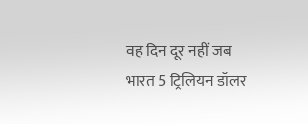वह दिन दूर नहीं जब भारत 5 ट्रिलियन डॉलर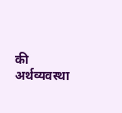की अर्थव्यवस्था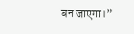बन जाएगा।”